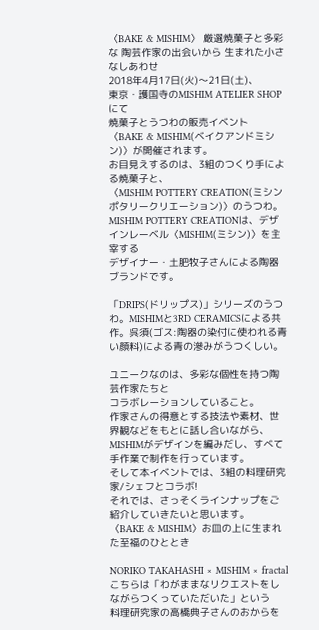〈BAKE & MISHIM〉 厳選焼菓子と多彩な 陶芸作家の出会いから 生まれた小さなしあわせ
2018年4月17日(火)〜21日(土)、
東京・護国寺のMISHIM ATELIER SHOPにて
焼菓子とうつわの販売イベント
〈BAKE & MISHIM(ベイクアンドミシン)〉が開催されます。
お目見えするのは、3組のつくり手による焼菓子と、
〈MISHIM POTTERY CREATION(ミシンポタリークリエーション)〉のうつわ。
MISHIM POTTERY CREATIONは、デザインレーベル〈MISHIM(ミシン)〉を主宰する
デザイナー・土肥牧子さんによる陶器ブランドです。

「DRIPS(ドリップス)」シリーズのうつわ。MISHIMと3RD CERAMICSによる共作。呉須(ゴス:陶器の染付に使われる青い顔料)による青の滲みがうつくしい。

ユニークなのは、多彩な個性を持つ陶芸作家たちと
コラボレーションしていること。
作家さんの得意とする技法や素材、世界観などをもとに話し合いながら、
MISHIMがデザインを編みだし、すべて手作業で制作を行っています。
そして本イベントでは、3組の料理研究家/シェフとコラボ!
それでは、さっそくラインナップをご紹介していきたいと思います。
〈BAKE & MISHIM〉お皿の上に生まれた至福のひととき

NORIKO TAKAHASHI × MISHIM × fractal
こちらは「わがままなリクエストをしながらつくっていただいた」という
料理研究家の高橋典子さんのおからを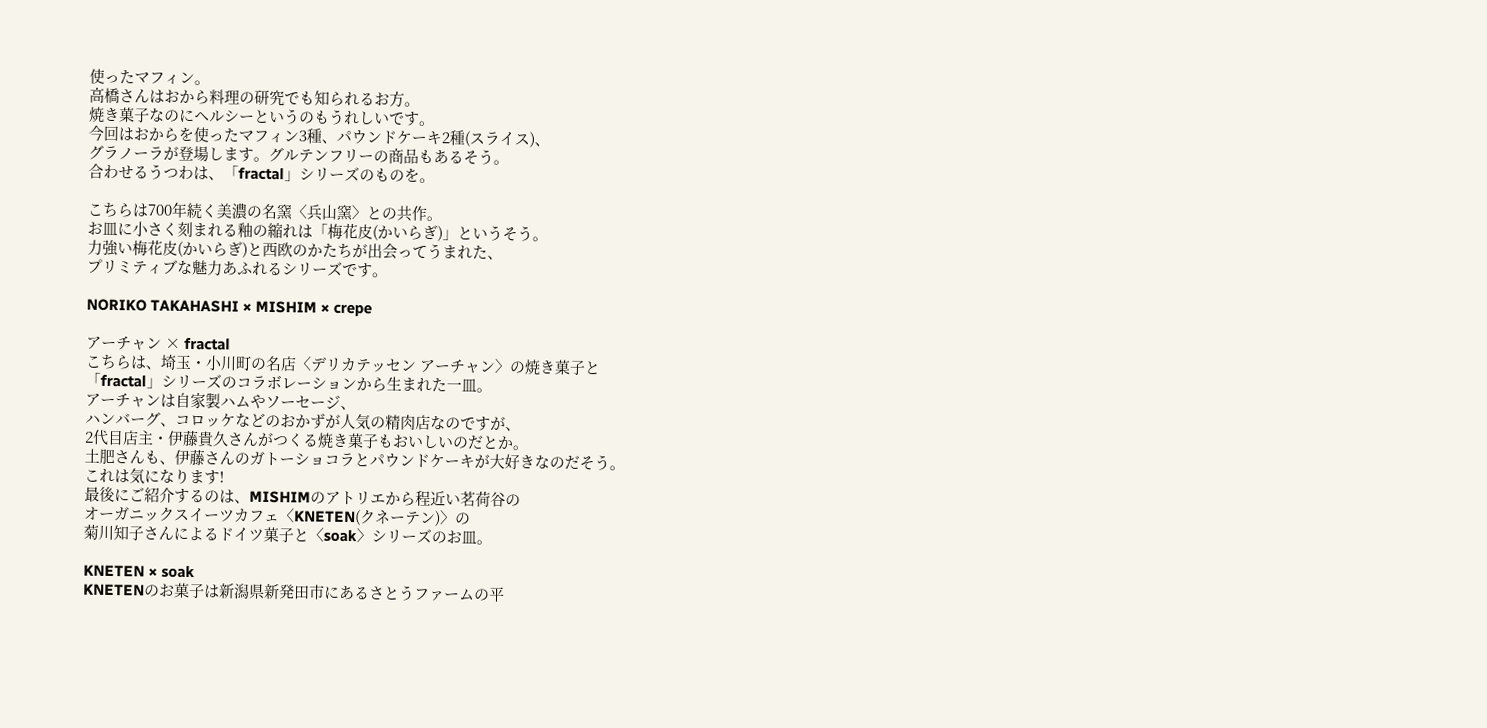使ったマフィン。
高橋さんはおから料理の研究でも知られるお方。
焼き菓子なのにヘルシーというのもうれしいです。
今回はおからを使ったマフィン3種、パウンドケーキ2種(スライス)、
グラノーラが登場します。グルテンフリーの商品もあるそう。
合わせるうつわは、「fractal」シリーズのものを。

こちらは700年続く美濃の名窯〈兵山窯〉との共作。
お皿に小さく刻まれる釉の縮れは「梅花皮(かいらぎ)」というそう。
力強い梅花皮(かいらぎ)と西欧のかたちが出会ってうまれた、
プリミティブな魅力あふれるシリーズです。

NORIKO TAKAHASHI × MISHIM × crepe

アーチャン × fractal
こちらは、埼玉・小川町の名店〈デリカテッセン アーチャン〉の焼き菓子と
「fractal」シリーズのコラボレーションから生まれた一皿。
アーチャンは自家製ハムやソーセージ、
ハンバーグ、コロッケなどのおかずが人気の精肉店なのですが、
2代目店主・伊藤貴久さんがつくる焼き菓子もおいしいのだとか。
土肥さんも、伊藤さんのガトーショコラとパウンドケーキが大好きなのだそう。
これは気になります!
最後にご紹介するのは、MISHIMのアトリエから程近い茗荷谷の
オーガニックスイーツカフェ〈KNETEN(クネーテン)〉の
菊川知子さんによるドイツ菓子と〈soak〉シリーズのお皿。

KNETEN × soak
KNETENのお菓子は新潟県新発田市にあるさとうファームの平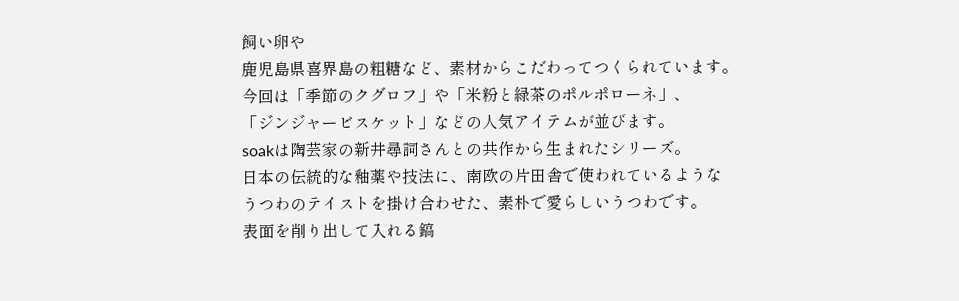飼い卵や
鹿児島県喜界島の粗糖など、素材からこだわってつくられています。
今回は「季節のクグロフ」や「米粉と緑茶のポルポローネ」、
「ジンジャービスケット」などの人気アイテムが並びます。
soakは陶芸家の新井尋詞さんとの共作から生まれたシリーズ。
日本の伝統的な釉薬や技法に、南欧の片田舎で使われているような
うつわのテイストを掛け合わせた、素朴で愛らしいうつわです。
表面を削り出して入れる鎬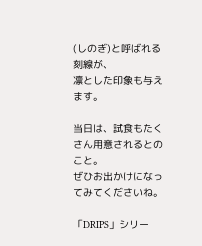(しのぎ)と呼ばれる刻線が、
凛とした印象も与えます。

当日は、試食もたくさん用意されるとのこと。
ぜひお出かけになってみてくださいね。

「DRIPS」シリー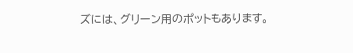ズには、グリーン用のポットもあります。